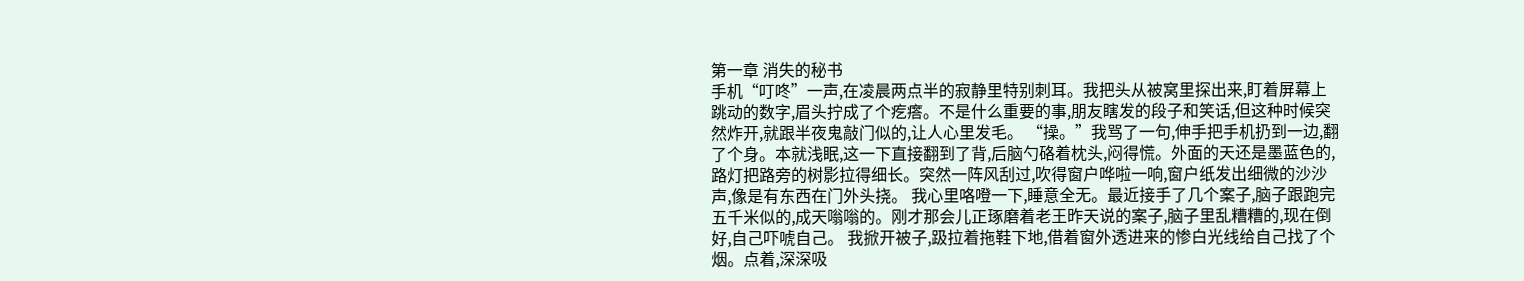第一章 消失的秘书
手机“叮咚”一声,在凌晨两点半的寂静里特别刺耳。我把头从被窝里探出来,盯着屏幕上跳动的数字,眉头拧成了个疙瘩。不是什么重要的事,朋友瞎发的段子和笑话,但这种时候突然炸开,就跟半夜鬼敲门似的,让人心里发毛。 “操。”我骂了一句,伸手把手机扔到一边,翻了个身。本就浅眠,这一下直接翻到了背,后脑勺硌着枕头,闷得慌。外面的天还是墨蓝色的,路灯把路旁的树影拉得细长。突然一阵风刮过,吹得窗户哗啦一响,窗户纸发出细微的沙沙声,像是有东西在门外头挠。 我心里咯噔一下,睡意全无。最近接手了几个案子,脑子跟跑完五千米似的,成天嗡嗡的。刚才那会儿正琢磨着老王昨天说的案子,脑子里乱糟糟的,现在倒好,自己吓唬自己。 我掀开被子,趿拉着拖鞋下地,借着窗外透进来的惨白光线给自己找了个烟。点着,深深吸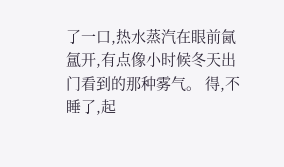了一口,热水蒸汽在眼前氤氲开,有点像小时候冬天出门看到的那种雾气。 得,不睡了,起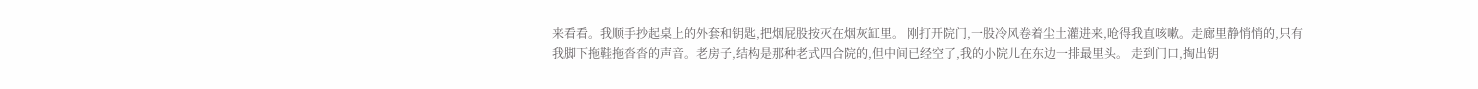来看看。我顺手抄起桌上的外套和钥匙,把烟屁股按灭在烟灰缸里。 刚打开院门,一股冷风卷着尘土灌进来,呛得我直咳嗽。走廊里静悄悄的,只有我脚下拖鞋拖沓沓的声音。老房子,结构是那种老式四合院的,但中间已经空了,我的小院儿在东边一排最里头。 走到门口,掏出钥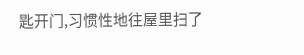匙开门,习惯性地往屋里扫了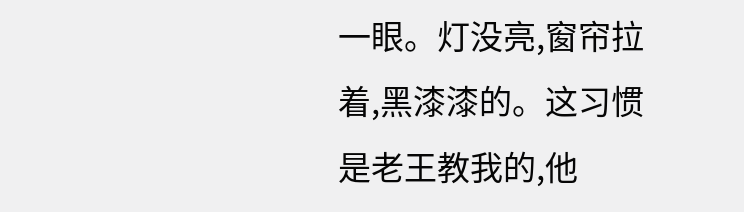一眼。灯没亮,窗帘拉着,黑漆漆的。这习惯是老王教我的,他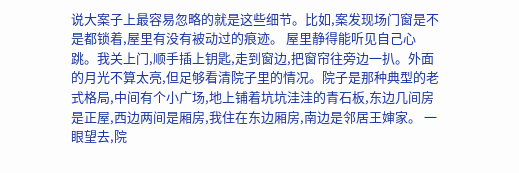说大案子上最容易忽略的就是这些细节。比如,案发现场门窗是不是都锁着,屋里有没有被动过的痕迹。 屋里静得能听见自己心跳。我关上门,顺手插上钥匙,走到窗边,把窗帘往旁边一扒。外面的月光不算太亮,但足够看清院子里的情况。院子是那种典型的老式格局,中间有个小广场,地上铺着坑坑洼洼的青石板,东边几间房是正屋,西边两间是厢房,我住在东边厢房,南边是邻居王婶家。 一眼望去,院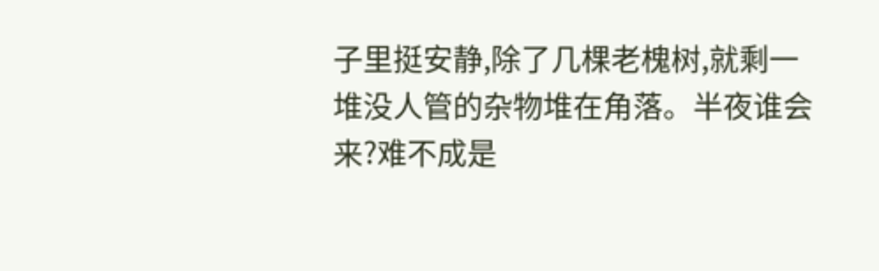子里挺安静,除了几棵老槐树,就剩一堆没人管的杂物堆在角落。半夜谁会来?难不成是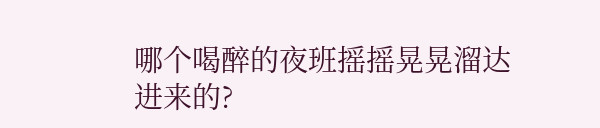哪个喝醉的夜班摇摇晃晃溜达进来的?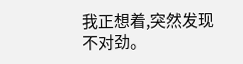我正想着,突然发现不对劲。